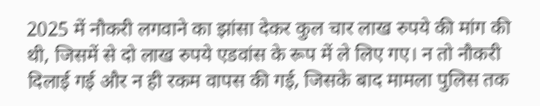2025 में नौकरी लगवाने का झांसा देकर कुल चार लाख रुपये की मांग की थी, जिसमें से दो लाख रुपये एडवांस के रूप में ले लिए गए। न तो नौकरी दिलाई गई और न ही रकम वापस की गई, जिसके बाद मामला पुलिस तक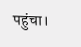पहुंचा।